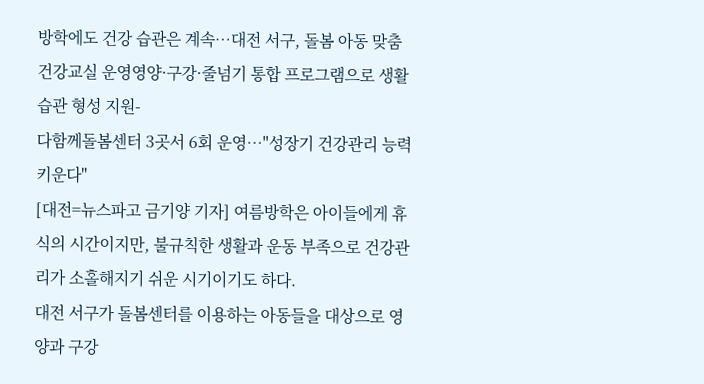방학에도 건강 습관은 계속…대전 서구, 돌봄 아동 맞춤 건강교실 운영영양·구강·줄넘기 통합 프로그램으로 생활습관 형성 지원-
다함께돌봄센터 3곳서 6회 운영…"성장기 건강관리 능력 키운다"
[대전=뉴스파고 금기양 기자] 여름방학은 아이들에게 휴식의 시간이지만, 불규칙한 생활과 운동 부족으로 건강관리가 소홀해지기 쉬운 시기이기도 하다.
대전 서구가 돌봄센터를 이용하는 아동들을 대상으로 영양과 구강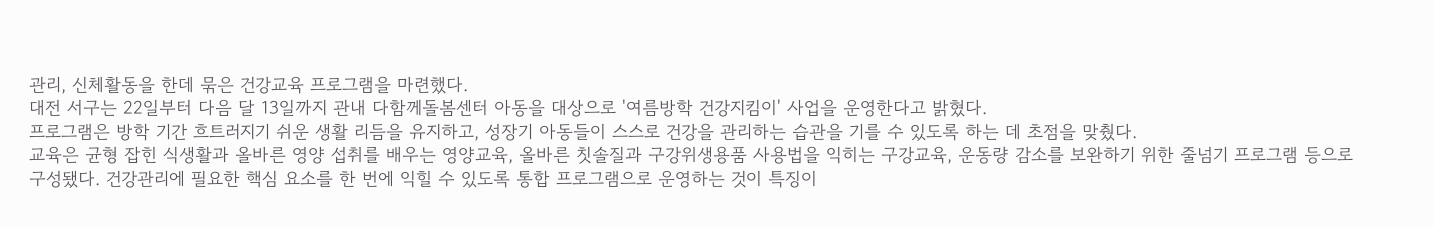관리, 신체활동을 한데 묶은 건강교육 프로그램을 마련했다.
대전 서구는 22일부터 다음 달 13일까지 관내 다함께돌봄센터 아동을 대상으로 '여름방학 건강지킴이' 사업을 운영한다고 밝혔다.
프로그램은 방학 기간 흐트러지기 쉬운 생활 리듬을 유지하고, 성장기 아동들이 스스로 건강을 관리하는 습관을 기를 수 있도록 하는 데 초점을 맞췄다.
교육은 균형 잡힌 식생활과 올바른 영양 섭취를 배우는 영양교육, 올바른 칫솔질과 구강위생용품 사용법을 익히는 구강교육, 운동량 감소를 보완하기 위한 줄넘기 프로그램 등으로 구성됐다. 건강관리에 필요한 핵심 요소를 한 번에 익힐 수 있도록 통합 프로그램으로 운영하는 것이 특징이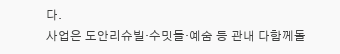다.
사업은 도안리슈빌·수밋들·예숨 등 관내 다함께돌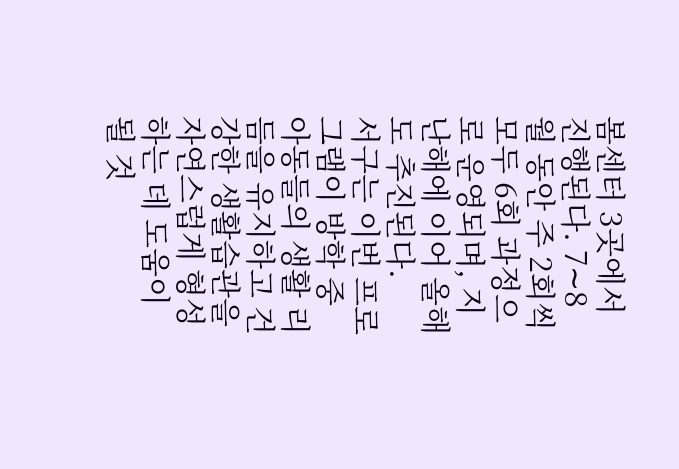봄센터 3곳에서 진행된다. 7∼8월 동안 주 2회씩 모두 6회 과정으로 운영되며, 지난해에 이어 올해도 추진된다.
서구는 이번 프로그램이 방학 중 아동들의 생활 리듬을 유지하고 건강한 생활습관을 자연스럽게 형성하는 데 도움이 될 것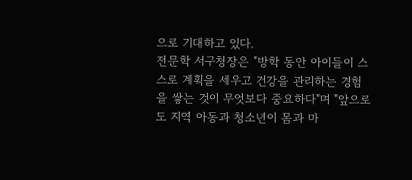으로 기대하고 있다.
전문학 서구청장은 "방학 동안 아이들이 스스로 계획을 세우고 건강을 관리하는 경험을 쌓는 것이 무엇보다 중요하다"며 "앞으로도 지역 아동과 청소년이 몸과 마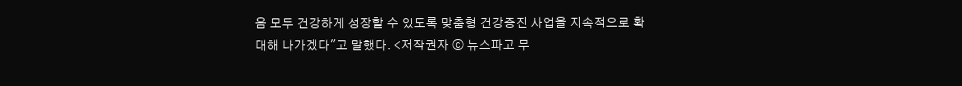음 모두 건강하게 성장할 수 있도록 맞춤형 건강증진 사업을 지속적으로 확대해 나가겠다"고 말했다. <저작권자 ⓒ 뉴스파고 무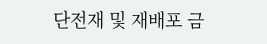단전재 및 재배포 금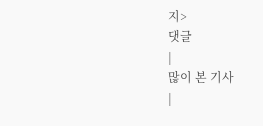지>
댓글
|
많이 본 기사
|